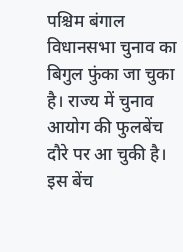पश्चिम बंगाल विधानसभा चुनाव का बिगुल फुंका जा चुका है। राज्य में चुनाव आयोग की फुलबेंच दौरे पर आ चुकी है। इस बेंच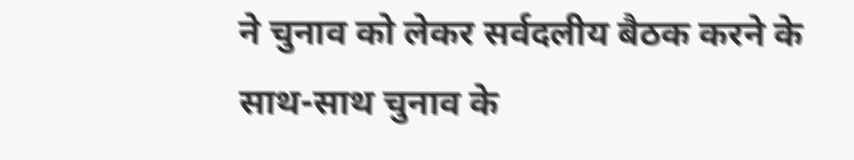ने चुनाव को लेकर सर्वदलीय बैठक करने के साथ-साथ चुनाव के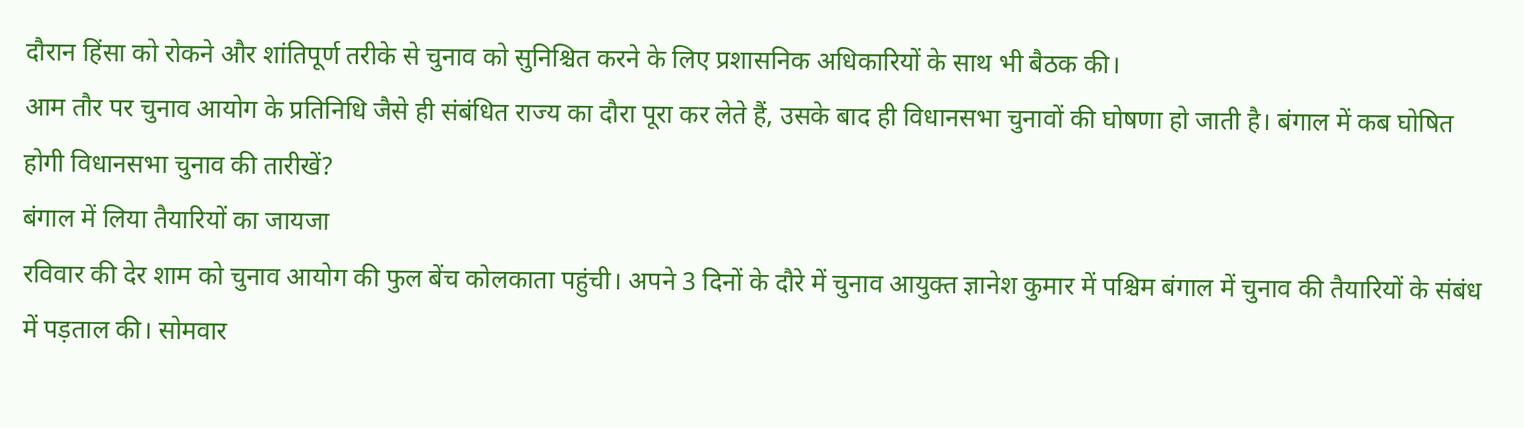दौरान हिंसा को रोकने और शांतिपूर्ण तरीके से चुनाव को सुनिश्चित करने के लिए प्रशासनिक अधिकारियों के साथ भी बैठक की।
आम तौर पर चुनाव आयोग के प्रतिनिधि जैसे ही संबंधित राज्य का दौरा पूरा कर लेते हैं, उसके बाद ही विधानसभा चुनावों की घोषणा हो जाती है। बंगाल में कब घोषित होगी विधानसभा चुनाव की तारीखें?
बंगाल में लिया तैयारियों का जायजा
रविवार की देर शाम को चुनाव आयोग की फुल बेंच कोलकाता पहुंची। अपने 3 दिनों के दौरे में चुनाव आयुक्त ज्ञानेश कुमार में पश्चिम बंगाल में चुनाव की तैयारियों के संबंध में पड़ताल की। सोमवार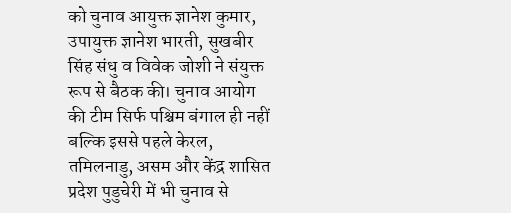को चुनाव आयुक्त ज्ञानेश कुमार, उपायुक्त ज्ञानेश भारती, सुखबीर सिंह संधु व विवेक जोशी ने संयुक्त रूप से बैठक की। चुनाव आयोग की टीम सिर्फ पश्चिम बंगाल ही नहीं बल्कि इससे पहले केरल, तमिलनाडु, असम और केंद्र शासित प्रदेश पुडुचेरी में भी चुनाव से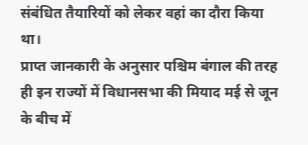संबंधित तैयारियों को लेकर वहां का दौरा किया था।
प्राप्त जानकारी के अनुसार पश्चिम बंगाल की तरह ही इन राज्यों में विधानसभा की मियाद मई से जून के बीच में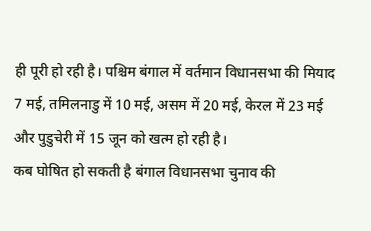ही पूरी हो रही है। पश्चिम बंगाल में वर्तमान विधानसभा की मियाद 7 मई, तमिलनाडु में 10 मई, असम में 20 मई, केरल में 23 मई और पुडुचेरी में 15 जून को खत्म हो रही है।
कब घोषित हो सकती है बंगाल विधानसभा चुनाव की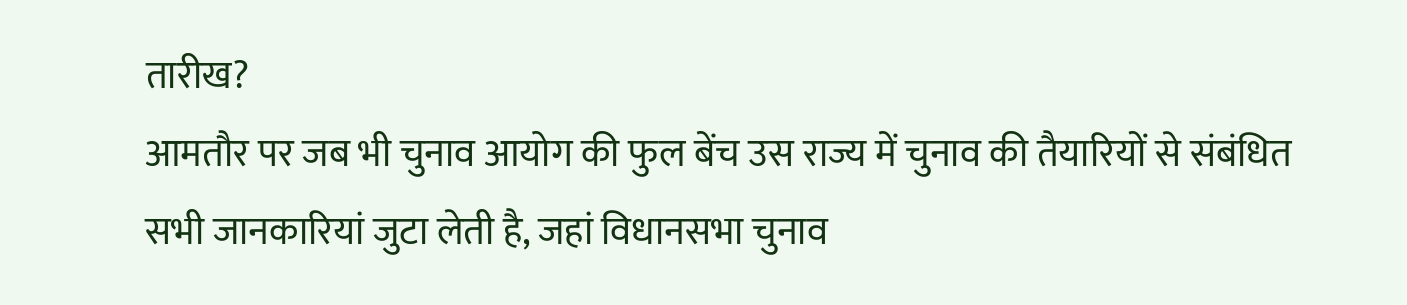तारीख?
आमतौर पर जब भी चुनाव आयोग की फुल बेंच उस राज्य में चुनाव की तैयारियों से संबंधित सभी जानकारियां जुटा लेती है, जहां विधानसभा चुनाव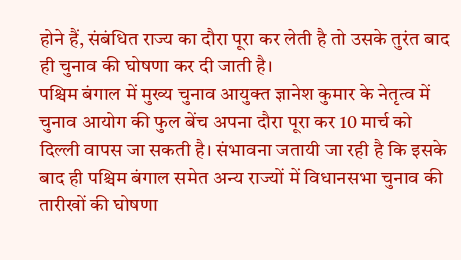होने हैं, संबंधित राज्य का दौरा पूरा कर लेती है तो उसके तुरंत बाद ही चुनाव की घोषणा कर दी जाती है।
पश्चिम बंगाल में मुख्य चुनाव आयुक्त ज्ञानेश कुमार के नेतृत्व में चुनाव आयोग की फुल बेंच अपना दौरा पूरा कर 10 मार्च को दिल्ली वापस जा सकती है। संभावना जतायी जा रही है कि इसके बाद ही पश्चिम बंगाल समेत अन्य राज्यों में विधानसभा चुनाव की तारीखों की घोषणा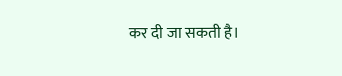कर दी जा सकती है।